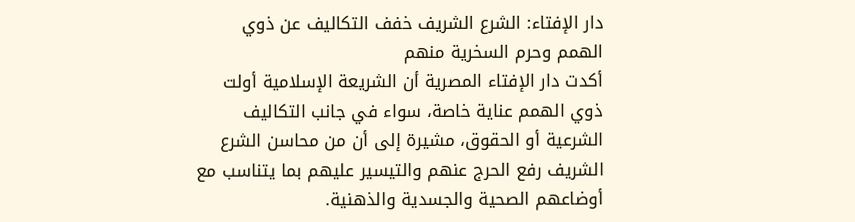دار الإفتاء: الشرع الشريف خفف التكاليف عن ذوي الهمم وحرم السخرية منهم
أكدت دار الإفتاء المصرية أن الشريعة الإسلامية أولت ذوي الهمم عناية خاصة، سواء في جانب التكاليف الشرعية أو الحقوق، مشيرة إلى أن من محاسن الشرع الشريف رفع الحرج عنهم والتيسير عليهم بما يتناسب مع أوضاعهم الصحية والجسدية والذهنية.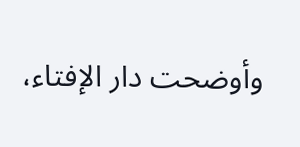وأوضحت دار الإفتاء،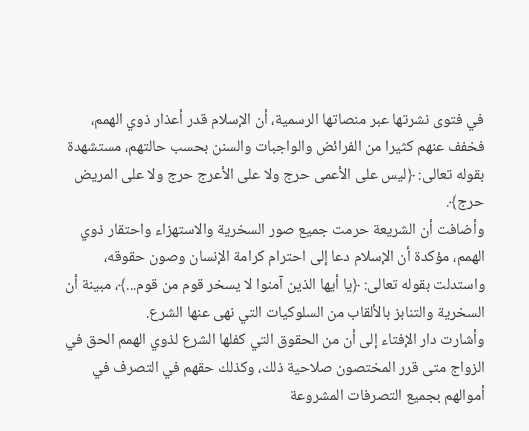في فتوى نشرتها عبر منصاتها الرسمية، أن الإسلام قدر أعذار ذوي الهمم، فخفف عنهم كثيرا من الفرائض والواجبات والسنن بحسب حالتهم، مستشهدة بقوله تعالى: ﴿ليس على الأعمى حرج ولا على الأعرج حرج ولا على المريض حرج﴾.
وأضافت أن الشريعة حرمت جميع صور السخرية والاستهزاء واحتقار ذوي الهمم، مؤكدة أن الإسلام دعا إلى احترام كرامة الإنسان وصون حقوقه، واستدلت بقوله تعالى: ﴿يا أيها الذين آمنوا لا يسخر قوم من قوم...﴾، مبينة أن السخرية والتنابز بالألقاب من السلوكيات التي نهى عنها الشرع.
وأشارت دار الإفتاء إلى أن من الحقوق التي كفلها الشرع لذوي الهمم الحق في الزواج متى قرر المختصون صلاحية ذلك، وكذلك حقهم في التصرف في أموالهم بجميع التصرفات المشروعة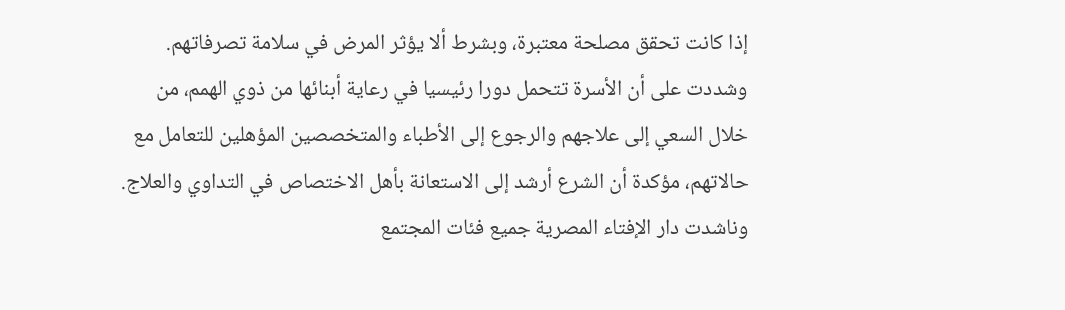إذا كانت تحقق مصلحة معتبرة، وبشرط ألا يؤثر المرض في سلامة تصرفاتهم.
وشددت على أن الأسرة تتحمل دورا رئيسيا في رعاية أبنائها من ذوي الهمم، من خلال السعي إلى علاجهم والرجوع إلى الأطباء والمتخصصين المؤهلين للتعامل مع حالاتهم، مؤكدة أن الشرع أرشد إلى الاستعانة بأهل الاختصاص في التداوي والعلاج.
وناشدت دار الإفتاء المصرية جميع فئات المجتمع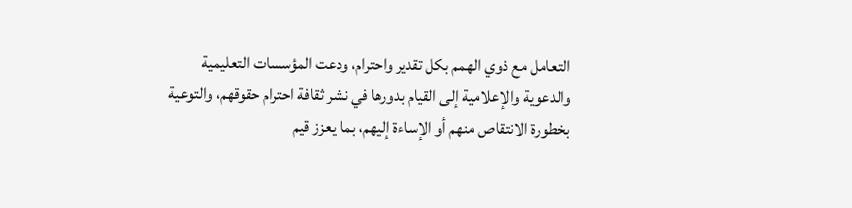التعامل مع ذوي الهمم بكل تقدير واحترام، ودعت المؤسسات التعليمية والدعوية والإعلامية إلى القيام بدورها في نشر ثقافة احترام حقوقهم، والتوعية بخطورة الانتقاص منهم أو الإساءة إليهم، بما يعزز قيم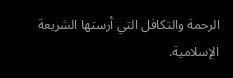الرحمة والتكافل التي أرستها الشريعة الإسلامية.